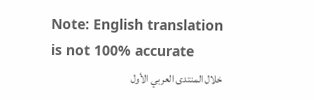Note: English translation is not 100% accurate
خلال المنتدى العربي الأول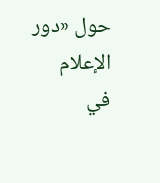حول «دور الإعلام في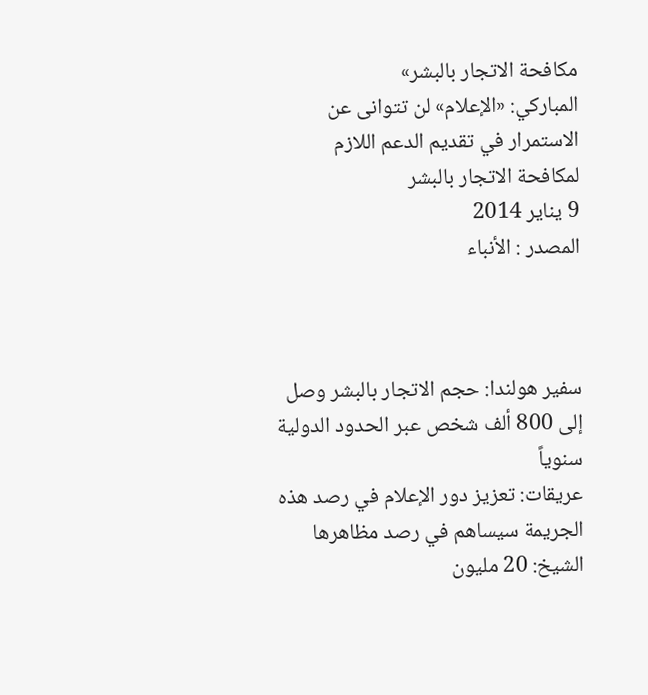مكافحة الاتجار بالبشر»
المباركي: «الإعلام» لن تتوانى عن الاستمرار في تقديم الدعم اللازم لمكافحة الاتجار بالبشر
9 يناير 2014
المصدر : الأنباء



سفير هولندا: حجم الاتجار بالبشر وصل إلى 800 ألف شخص عبر الحدود الدولية سنوياً
عريقات: تعزيز دور الإعلام في رصد هذه الجريمة سيساهم في رصد مظاهرها
الشيخ: 20 مليون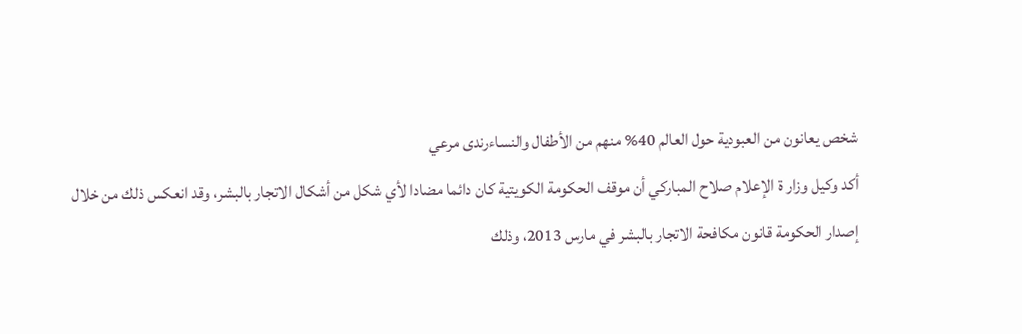شخص يعانون من العبودية حول العالم 40% منهم من الأطفال والنساءرندى مرعي
أكد وكيل وزار ة الإعلام صلاح المباركي أن موقف الحكومة الكويتية كان دائما مضادا لأي شكل من أشكال الاتجار بالبشر، وقد انعكس ذلك من خلال إصدار الحكومة قانون مكافحة الاتجار بالبشر في مارس 2013، وذلك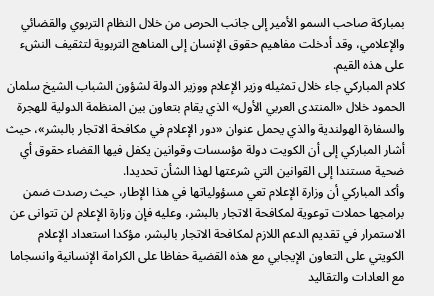بمباركة صاحب السمو الأمير إلى جانب الحرص من خلال النظام التربوي والقضائي والإعلامي، وقد أدخلت مفاهيم حقوق الإنسان إلى المناهج التربوية لتثقيف النشء على هذه القيم.
كلام المباركي جاء خلال تمثيله وزير الإعلام ووزير الدولة لشؤون الشباب الشيخ سلمان الحمود خلال «المنتدى العربي الأول» الذي يقام بتعاون بين المنظمة الدولية للهجرة والسفارة الهولندية والذي يحمل عنوان «دور الإعلام في مكافحة الاتجار بالبشر»، حيث أشار المباركي إلى أن الكويت دولة مؤسسات وقوانين يكفل فيها القضاء حقوق أي ضحية مستندا إلى القوانين التي شرعتها لهذا الشأن تحديدا.
وأكد المباركي أن وزارة الإعلام تعي مسؤولياتها في هذا الإطار، حيث رصدت ضمن برامجها حملات توعوية لمكافحة الاتجار بالبشر، وعليه فإن وزارة الإعلام لن تتوانى عن الاستمرار في تقديم الدعم اللازم لمكافحة الاتجار بالبشر، مؤكدا استعداد الإعلام الكويتي على التعاون الإيجابي مع هذه القضية حفاظا على الكرامة الإنسانية وانسجاما مع العادات والتقاليد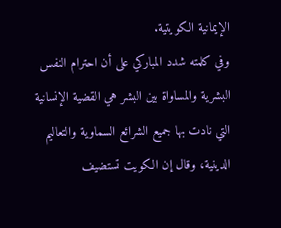الإيمانية الكويتية.
وفي كلمته شدد المباركي على أن احترام النفس البشرية والمساواة بين البشر هي القضية الإنسانية التي نادت بها جميع الشرائع السماوية والتعاليم الدينية، وقال إن الكويت تستضيف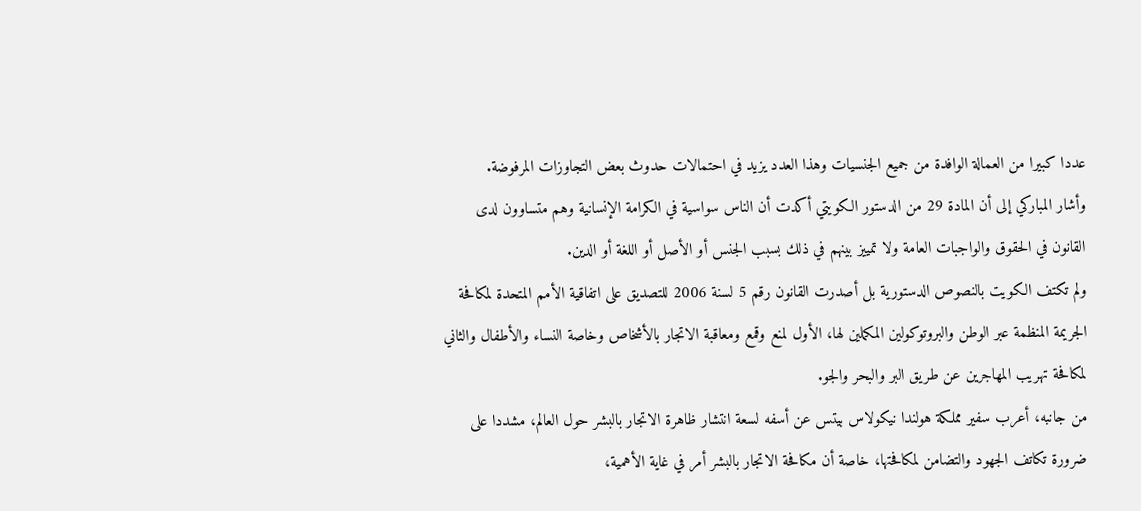عددا كبيرا من العمالة الوافدة من جميع الجنسيات وهذا العدد يزيد في احتمالات حدوث بعض التجاوزات المرفوضة.
وأشار المباركي إلى أن المادة 29 من الدستور الكويتي أكدت أن الناس سواسية في الكرامة الإنسانية وهم متساوون لدى القانون في الحقوق والواجبات العامة ولا تمييز بينهم في ذلك بسبب الجنس أو الأصل أو اللغة أو الدين.
ولم تكتف الكويت بالنصوص الدستورية بل أصدرت القانون رقم 5 لسنة 2006 للتصديق على اتفاقية الأمم المتحدة لمكافحة الجريمة المنظمة عبر الوطن والبروتوكولين المكملين لها، الأول لمنع وقمع ومعاقبة الاتجار بالأشخاص وخاصة النساء والأطفال والثاني لمكافحة تهريب المهاجرين عن طريق البر والبحر والجو.
من جانبه، أعرب سفير مملكة هولندا نيكولاس بيتس عن أسفه لسعة انتشار ظاهرة الاتجار بالبشر حول العالم، مشددا على ضرورة تكاتف الجهود والتضامن لمكافحتها، خاصة أن مكافحة الاتجار بالبشر أمر في غاية الأهمية،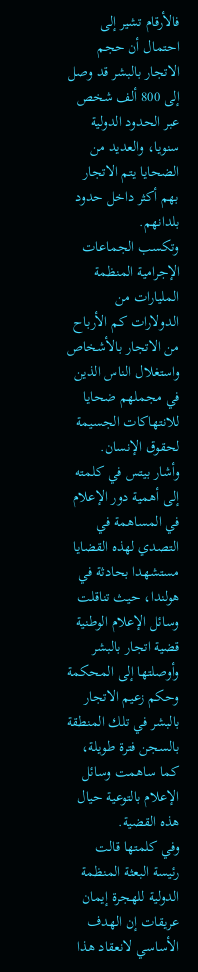فالأرقام تشير إلى احتمال أن حجم الاتجار بالبشر قد وصل إلى 800 ألف شخص عبر الحدود الدولية سنويا، والعديد من الضحايا يتم الاتجار بهم أكثر داخل حدود بلدانهم.
وتكسب الجماعات الإجرامية المنظمة المليارات من الدولارات كم الأرباح من الاتجار بالأشخاص واستغلال الناس الذين في مجملهم ضحايا للانتهاكات الجسيمة لحقوق الإنسان.
وأشار بيتس في كلمته إلى أهمية دور الإعلام في المساهمة في التصدي لهذه القضايا مستشهدا بحادثة في هولندا، حيث تناقلت وسائل الإعلام الوطنية قضية اتجار بالبشر وأوصلتها إلى المحكمة وحكم زعيم الاتجار بالبشر في تلك المنطقة بالسجن فترة طويلة، كما ساهمت وسائل الإعلام بالتوعية حيال هذه القضية.
وفي كلمتها قالت رئيسة البعثة المنظمة الدولية للهجرة إيمان عريقات إن الهدف الأساسي لانعقاد هذا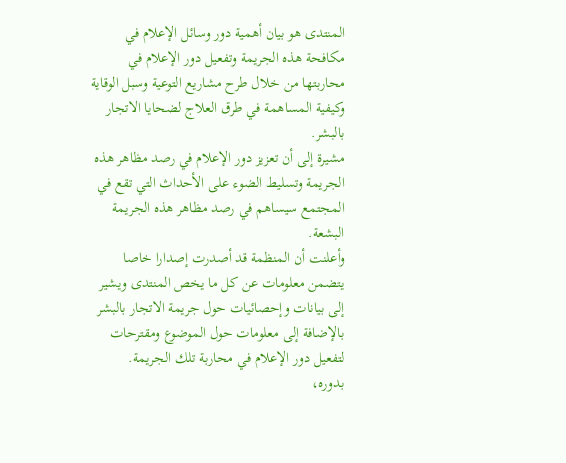المنتدى هو بيان أهمية دور وسائل الإعلام في مكافحة هذه الجريمة وتفعيل دور الإعلام في محاربتها من خلال طرح مشاريع التوعية وسبل الوقاية وكيفية المساهمة في طرق العلاج لضحايا الاتجار بالبشر.
مشيرة إلى أن تعزيز دور الإعلام في رصد مظاهر هذه الجريمة وتسليط الضوء على الأحداث التي تقع في المجتمع سيساهم في رصد مظاهر هذه الجريمة البشعة.
وأعلنت أن المنظمة قد أصدرت إصدارا خاصا يتضمن معلومات عن كل ما يخص المنتدى ويشير إلى بيانات وإحصائيات حول جريمة الاتجار بالبشر بالإضافة إلى معلومات حول الموضوع ومقترحات لتفعيل دور الإعلام في محاربة تلك الجريمة.
بدوره،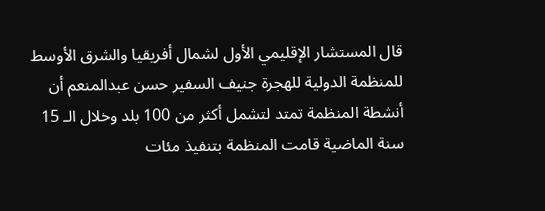قال المستشار الإقليمي الأول لشمال أفريقيا والشرق الأوسط للمنظمة الدولية للهجرة جنيف السفير حسن عبدالمنعم أن أنشطة المنظمة تمتد لتشمل أكثر من 100 بلد وخلال الـ 15 سنة الماضية قامت المنظمة بتنفيذ مئات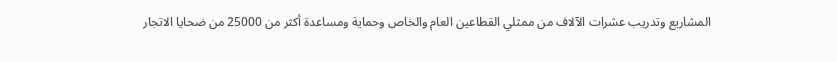المشاريع وتدريب عشرات الآلاف من ممثلي القطاعين العام والخاص وحماية ومساعدة أكثر من 25000 من ضحايا الاتجار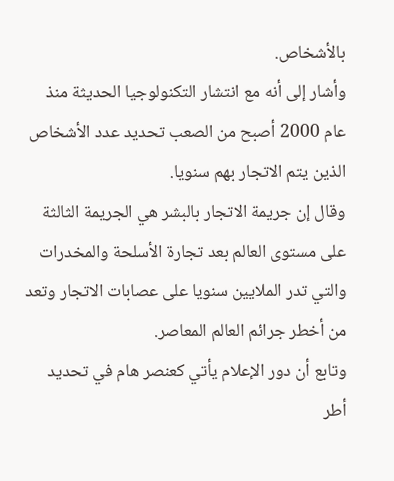بالأشخاص.
وأشار إلى أنه مع انتشار التكنولوجيا الحديثة منذ عام 2000 أصبح من الصعب تحديد عدد الأشخاص الذين يتم الاتجار بهم سنويا.
وقال إن جريمة الاتجار بالبشر هي الجريمة الثالثة على مستوى العالم بعد تجارة الأسلحة والمخدرات والتي تدر الملايين سنويا على عصابات الاتجار وتعد من أخطر جرائم العالم المعاصر.
وتابع أن دور الإعلام يأتي كعنصر هام في تحديد أطر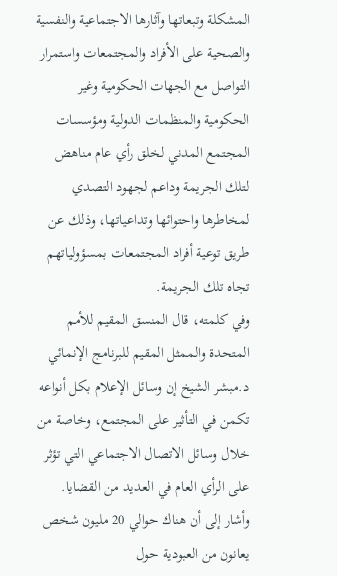المشكلة وتبعاتها وآثارها الاجتماعية والنفسية والصحية على الأفراد والمجتمعات واستمرار التواصل مع الجهات الحكومية وغير الحكومية والمنظمات الدولية ومؤسسات المجتمع المدني لخلق رأي عام مناهض لتلك الجريمة وداعم لجهود التصدي لمخاطرها واحتوائها وتداعياتها، وذلك عن طريق توعية أفراد المجتمعات بمسؤولياتهم تجاه تلك الجريمة.
وفي كلمته، قال المنسق المقيم للأمم المتحدة والممثل المقيم للبرنامج الإنمائي د.مبشر الشيخ إن وسائل الإعلام بكل أنواعه تكمن في التأثير على المجتمع، وخاصة من خلال وسائل الاتصال الاجتماعي التي تؤثر على الرأي العام في العديد من القضايا.
وأشار إلى أن هناك حوالي 20 مليون شخص يعانون من العبودية حول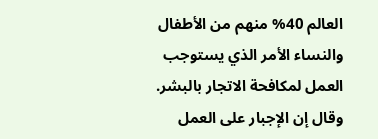العالم 40% منهم من الأطفال والنساء الأمر الذي يستوجب العمل لمكافحة الاتجار بالبشر.
وقال إن الإجبار على العمل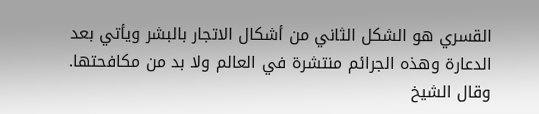القسري هو الشكل الثاني من أشكال الاتجار بالبشر ويأتي بعد الدعارة وهذه الجرائم منتشرة في العالم ولا بد من مكافحتها.
وقال الشيخ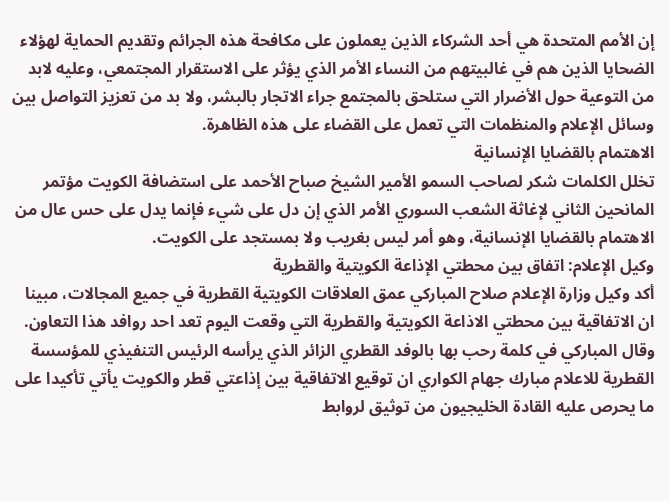إن الأمم المتحدة هي أحد الشركاء الذين يعملون على مكافحة هذه الجرائم وتقديم الحماية لهؤلاء الضحايا الذين هم في غالبيتهم من النساء الأمر الذي يؤثر على الاستقرار المجتمعي، وعليه لابد من التوعية حول الأضرار التي ستلحق بالمجتمع جراء الاتجار بالبشر، ولا بد من تعزيز التواصل بين وسائل الإعلام والمنظمات التي تعمل على القضاء على هذه الظاهرة.
الاهتمام بالقضايا الإنسانية
تخلل الكلمات شكر لصاحب السمو الأمير الشيخ صباح الأحمد على استضافة الكويت مؤتمر المانحين الثاني لإغاثة الشعب السوري الأمر الذي إن دل على شيء فإنما يدل على حس عال من الاهتمام بالقضايا الإنسانية، وهو أمر ليس بغريب ولا بمستجد على الكويت.
وكيل الإعلام: اتفاق بين محطتي الإذاعة الكويتية والقطرية
أكد وكيل وزارة الإعلام صلاح المباركي عمق العلاقات الكويتية القطرية في جميع المجالات، مبينا ان الاتفاقية بين محطتي الاذاعة الكويتية والقطرية التي وقعت اليوم تعد احد روافد هذا التعاون.
وقال المباركي في كلمة رحب بها بالوفد القطري الزائر الذي يرأسه الرئيس التنفيذي للمؤسسة القطرية للاعلام مبارك جهام الكواري ان توقيع الاتفاقية بين إذاعتي قطر والكويت يأتي تأكيدا على ما يحرص عليه القادة الخليجيون من توثيق لروابط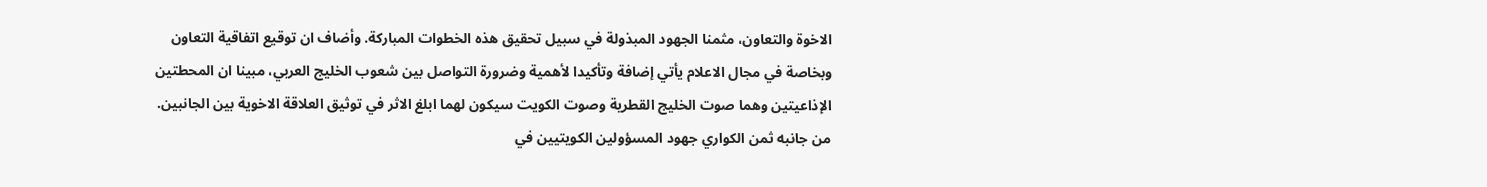الاخوة والتعاون، مثمنا الجهود المبذولة في سبيل تحقيق هذه الخطوات المباركة. وأضاف ان توقيع اتفاقية التعاون وبخاصة في مجال الاعلام يأتي إضافة وتأكيدا لأهمية وضرورة التواصل بين شعوب الخليج العربي، مبينا ان المحطتين الإذاعيتين وهما صوت الخليج القطرية وصوت الكويت سيكون لهما ابلغ الاثر في توثيق العلاقة الاخوية بين الجانبين. من جانبه ثمن الكواري جهود المسؤولين الكويتيين في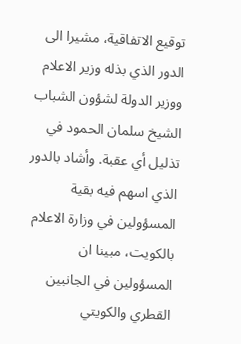توقيع الاتفاقية، مشيرا الى الدور الذي بذله وزير الاعلام ووزير الدولة لشؤون الشباب الشيخ سلمان الحمود في تذليل أي عقبة. وأشاد بالدور الذي اسهم فيه بقية المسؤولين في وزارة الاعلام بالكويت، مبينا ان المسؤولين في الجانبين القطري والكويتي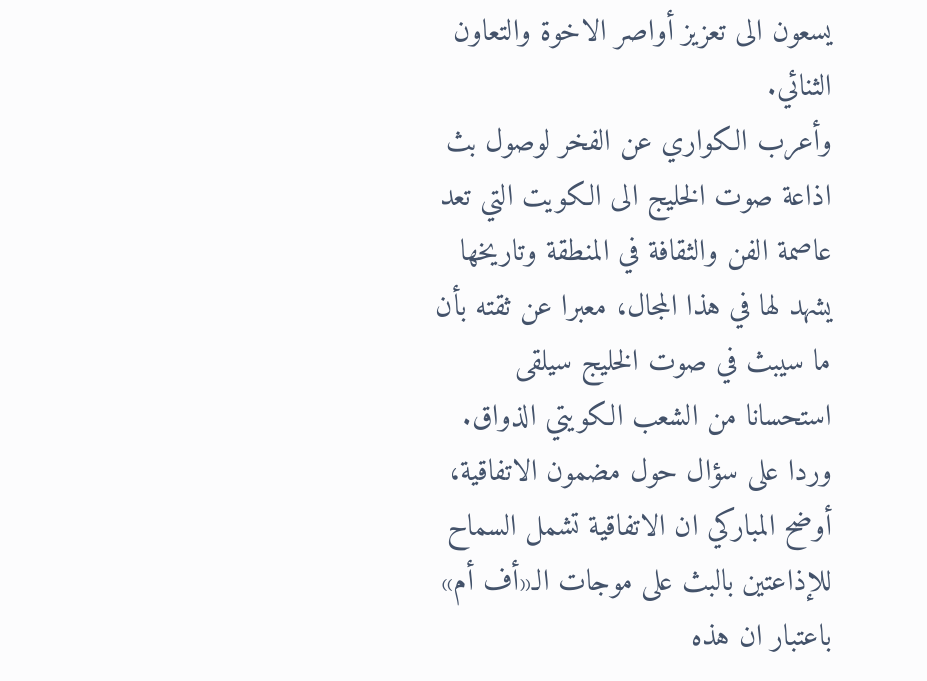يسعون الى تعزيز أواصر الاخوة والتعاون الثنائي.
وأعرب الكواري عن الفخر لوصول بث اذاعة صوت الخليج الى الكويت التي تعد عاصمة الفن والثقافة في المنطقة وتاريخها يشهد لها في هذا المجال، معبرا عن ثقته بأن ما سيبث في صوت الخليج سيلقى استحسانا من الشعب الكويتي الذواق. وردا على سؤال حول مضمون الاتفاقية، أوضح المباركي ان الاتفاقية تشمل السماح للإذاعتين بالبث على موجات الـ«أف أم» باعتبار ان هذه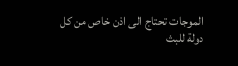الموجات تحتاج الى اذن خاص من كل دولة للبث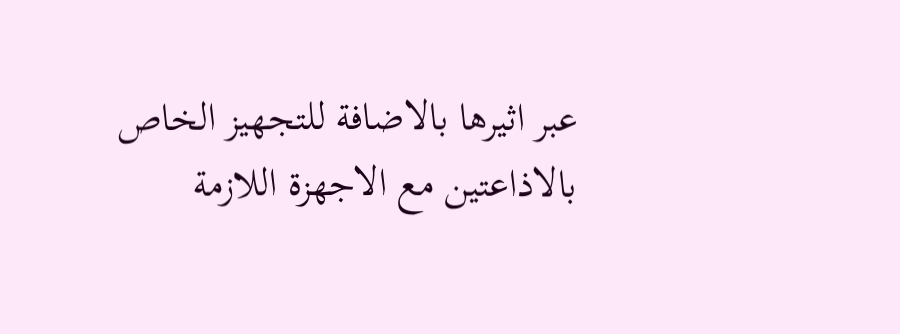عبر اثيرها بالاضافة للتجهيز الخاص بالاذاعتين مع الاجهزة اللازمة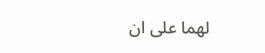لهما على ان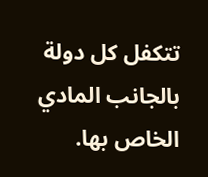تتكفل كل دولة بالجانب المادي الخاص بها.